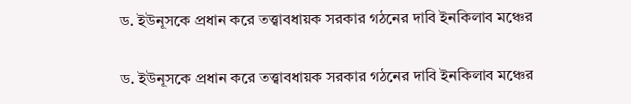ড. ইউনূসকে প্রধান করে তত্ত্বাবধায়ক সরকার গঠনের দাবি ইনকিলাব মঞ্চের

ড. ইউনূসকে প্রধান করে তত্ত্বাবধায়ক সরকার গঠনের দাবি ইনকিলাব মঞ্চের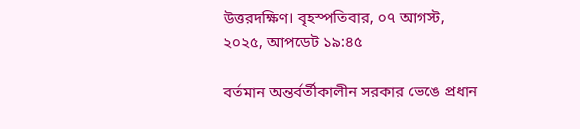উত্তরদক্ষিণ। বৃহস্পতিবার, ০৭ আগস্ট, ২০২৫, আপডেট ১৯:৪৫

বর্তমান অন্তর্বর্তীকালীন সরকার ভেঙে প্রধান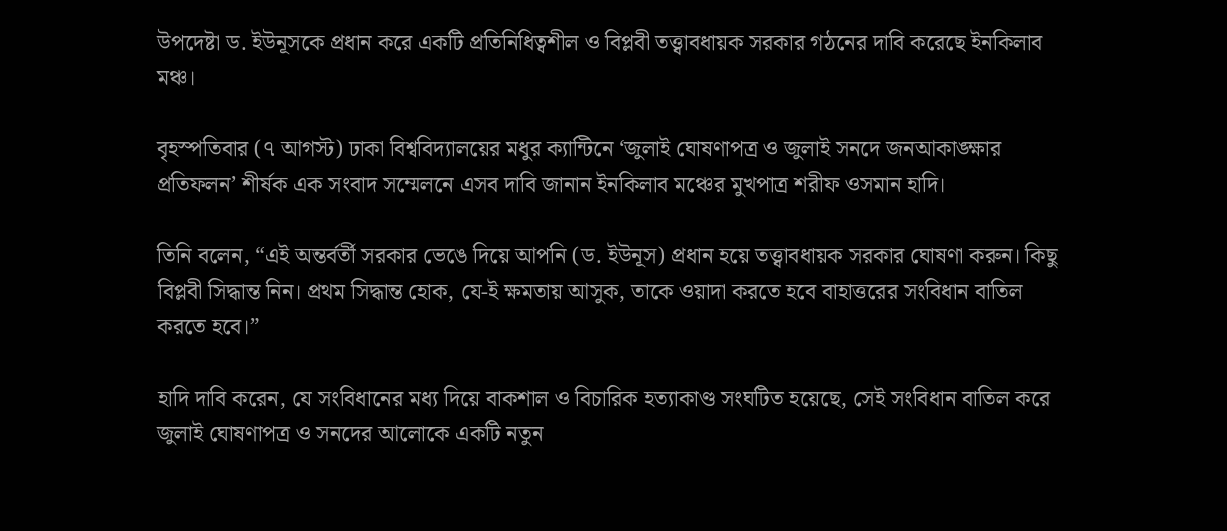উপদেষ্টা ড. ইউনূসকে প্রধান করে একটি প্রতিনিধিত্বশীল ও বিপ্লবী তত্ত্বাবধায়ক সরকার গঠনের দাবি করেছে ইনকিলাব মঞ্চ।

বৃহস্পতিবার (৭ আগস্ট) ঢাকা বিশ্ববিদ্যালয়ের মধুর ক্যান্টিনে ‘জুলাই ঘোষণাপত্র ও জুলাই সনদে জনআকাঙ্ক্ষার প্রতিফলন’ শীর্ষক এক সংবাদ সম্মেলনে এসব দাবি জানান ইনকিলাব মঞ্চের মুখপাত্র শরীফ ওসমান হাদি।

তিনি বলেন, “এই অন্তর্বর্তী সরকার ভেঙে দিয়ে আপনি (ড. ইউনূস) প্রধান হয়ে তত্ত্বাবধায়ক সরকার ঘোষণা করুন। কিছু বিপ্লবী সিদ্ধান্ত নিন। প্রথম সিদ্ধান্ত হোক, যে-ই ক্ষমতায় আসুক, তাকে ওয়াদা করতে হবে বাহাত্তরের সংবিধান বাতিল করতে হবে।”

হাদি দাবি করেন, যে সংবিধানের মধ্য দিয়ে বাকশাল ও বিচারিক হত্যাকাণ্ড সংঘটিত হয়েছে, সেই সংবিধান বাতিল করে জুলাই ঘোষণাপত্র ও সনদের আলোকে একটি নতুন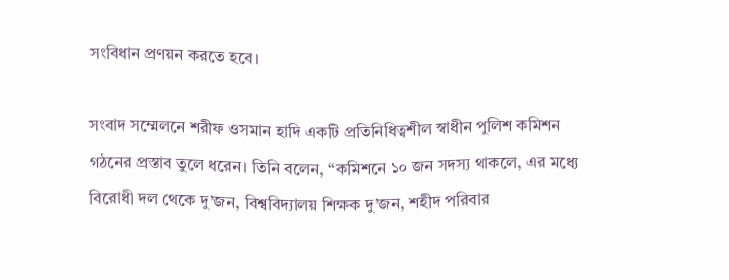সংবিধান প্রণয়ন করতে হবে।

সংবাদ সম্মেলনে শরীফ ওসমান হাদি একটি প্রতিনিধিত্বশীল স্বাধীন পুলিশ কমিশন গঠনের প্রস্তাব তুলে ধরেন। তিনি বলেন, “কমিশনে ১০ জন সদস্য থাকলে, এর মধ্যে বিরোধী দল থেকে দু’জন, বিশ্ববিদ্যালয় শিক্ষক দু’জন, শহীদ পরিবার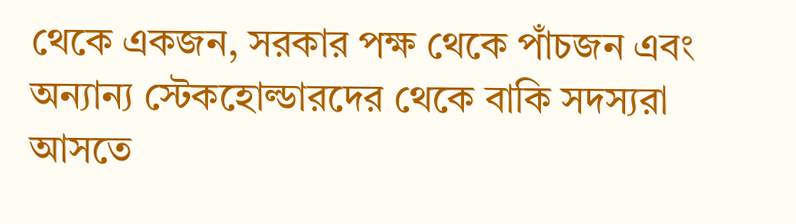থেকে একজন, সরকার পক্ষ থেকে পাঁচজন এবং অন্যান্য স্টেকহোল্ডারদের থেকে বাকি সদস্যরা আসতে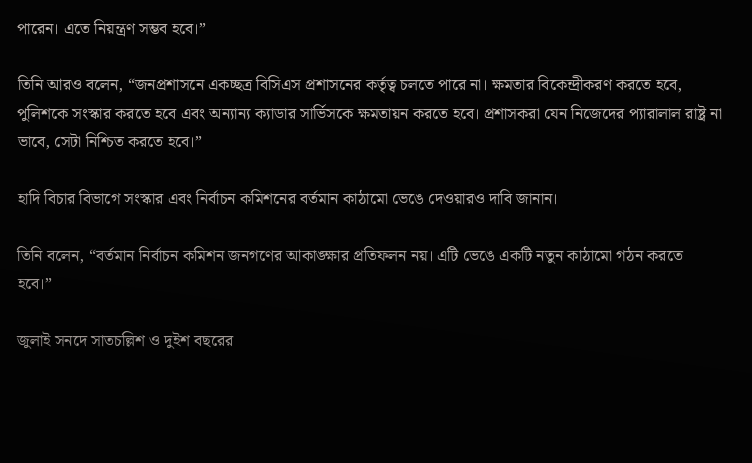পারেন। এতে নিয়ন্ত্রণ সম্ভব হবে।”

তিনি আরও বলেন, “জনপ্রশাসনে একচ্ছত্র বিসিএস প্রশাসনের কর্তৃত্ব চলতে পারে না। ক্ষমতার বিকেন্দ্রীকরণ করতে হবে, পুলিশকে সংস্কার করতে হবে এবং অন্যান্য ক্যাডার সার্ভিসকে ক্ষমতায়ন করতে হবে। প্রশাসকরা যেন নিজেদের প্যারালাল রাষ্ট্র না ভাবে, সেটা নিশ্চিত করতে হবে।”

হাদি বিচার বিভাগে সংস্কার এবং নির্বাচন কমিশনের বর্তমান কাঠামো ভেঙে দেওয়ারও দাবি জানান।

তিনি বলেন, “বর্তমান নির্বাচন কমিশন জনগণের আকাঙ্ক্ষার প্রতিফলন নয়। এটি ভেঙে একটি নতুন কাঠামো গঠন করতে হবে।”

জুলাই সনদে সাতচল্লিশ ও দুইশ বছরের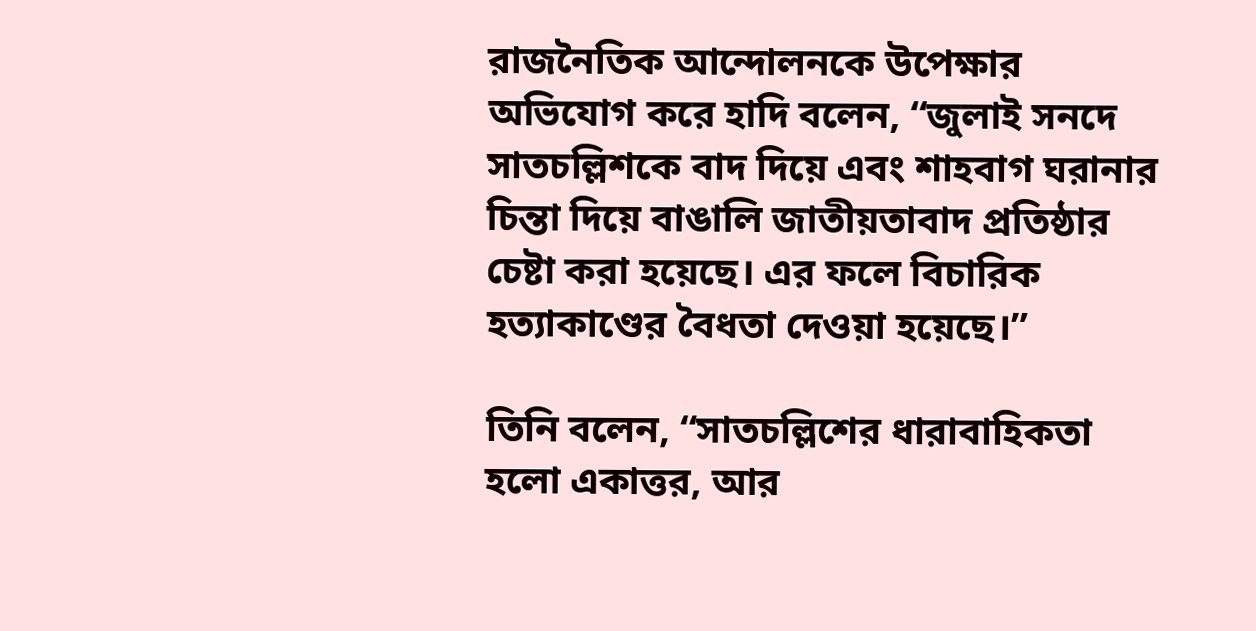রাজনৈতিক আন্দোলনকে উপেক্ষার অভিযোগ করে হাদি বলেন, “জুলাই সনদে সাতচল্লিশকে বাদ দিয়ে এবং শাহবাগ ঘরানার চিন্তা দিয়ে বাঙালি জাতীয়তাবাদ প্রতিষ্ঠার চেষ্টা করা হয়েছে। এর ফলে বিচারিক হত্যাকাণ্ডের বৈধতা দেওয়া হয়েছে।”

তিনি বলেন, “সাতচল্লিশের ধারাবাহিকতা হলো একাত্তর, আর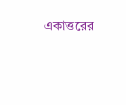একাত্তরের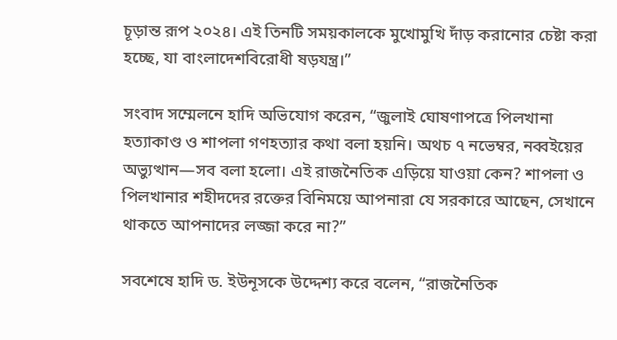চূড়ান্ত রূপ ২০২৪। এই তিনটি সময়কালকে মুখোমুখি দাঁড় করানোর চেষ্টা করা হচ্ছে, যা বাংলাদেশবিরোধী ষড়যন্ত্র।”

সংবাদ সম্মেলনে হাদি অভিযোগ করেন, “জুলাই ঘোষণাপত্রে পিলখানা হত্যাকাণ্ড ও শাপলা গণহত্যার কথা বলা হয়নি। অথচ ৭ নভেম্বর, নব্বইয়ের অভ্যুত্থান—সব বলা হলো। এই রাজনৈতিক এড়িয়ে যাওয়া কেন? শাপলা ও পিলখানার শহীদদের রক্তের বিনিময়ে আপনারা যে সরকারে আছেন, সেখানে থাকতে আপনাদের লজ্জা করে না?”

সবশেষে হাদি ড. ইউনূসকে উদ্দেশ্য করে বলেন, “রাজনৈতিক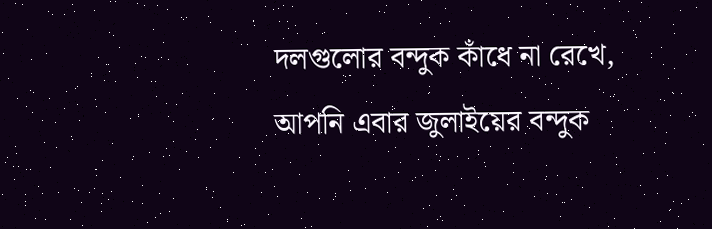দলগুলোর বন্দুক কাঁধে না রেখে, আপনি এবার জুলাইয়ের বন্দুক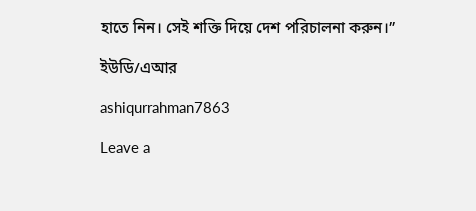হাতে নিন। সেই শক্তি দিয়ে দেশ পরিচালনা করুন।”

ইউডি/এআর

ashiqurrahman7863

Leave a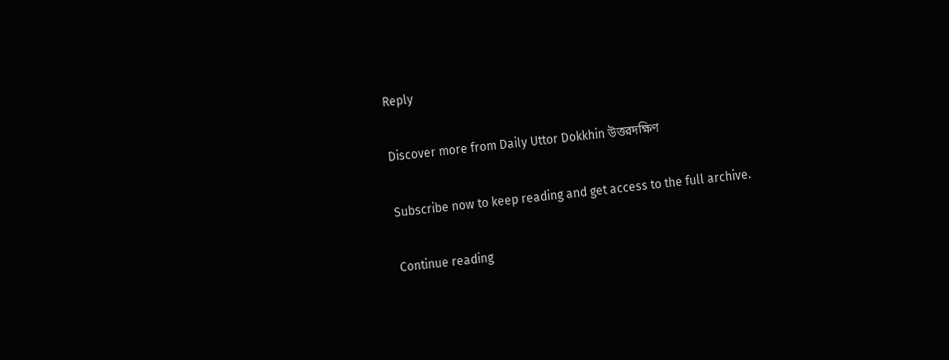Reply

Discover more from Daily Uttor Dokkhin উত্তরদক্ষিণ

Subscribe now to keep reading and get access to the full archive.

Continue reading